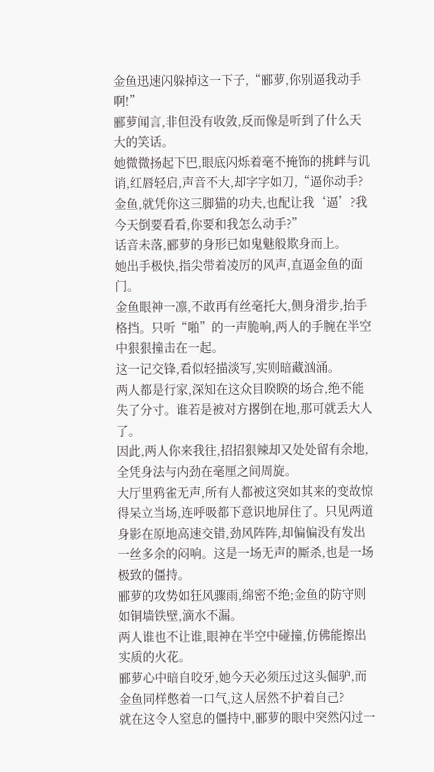金鱼迅速闪躲掉这一下子,“郦萝,你别逼我动手啊!”
郦萝闻言,非但没有收敛,反而像是听到了什么天大的笑话。
她微微扬起下巴,眼底闪烁着毫不掩饰的挑衅与讥诮,红唇轻启,声音不大,却字字如刀,“逼你动手?金鱼,就凭你这三脚猫的功夫,也配让我‘逼’?我今天倒要看看,你要和我怎么动手?”
话音未落,郦萝的身形已如鬼魅般欺身而上。
她出手极快,指尖带着凌厉的风声,直逼金鱼的面门。
金鱼眼神一凛,不敢再有丝毫托大,侧身滑步,抬手格挡。只听“啪”的一声脆响,两人的手腕在半空中狠狠撞击在一起。
这一记交锋,看似轻描淡写,实则暗藏汹涌。
两人都是行家,深知在这众目睽睽的场合,绝不能失了分寸。谁若是被对方撂倒在地,那可就丢大人了。
因此,两人你来我往,招招狠辣却又处处留有余地,全凭身法与内劲在毫厘之间周旋。
大厅里鸦雀无声,所有人都被这突如其来的变故惊得呆立当场,连呼吸都下意识地屏住了。只见两道身影在原地高速交错,劲风阵阵,却偏偏没有发出一丝多余的闷响。这是一场无声的厮杀,也是一场极致的僵持。
郦萝的攻势如狂风骤雨,绵密不绝;金鱼的防守则如铜墙铁壁,滴水不漏。
两人谁也不让谁,眼神在半空中碰撞,仿佛能擦出实质的火花。
郦萝心中暗自咬牙,她今天必须压过这头倔驴,而金鱼同样憋着一口气,这人居然不护着自己?
就在这令人窒息的僵持中,郦萝的眼中突然闪过一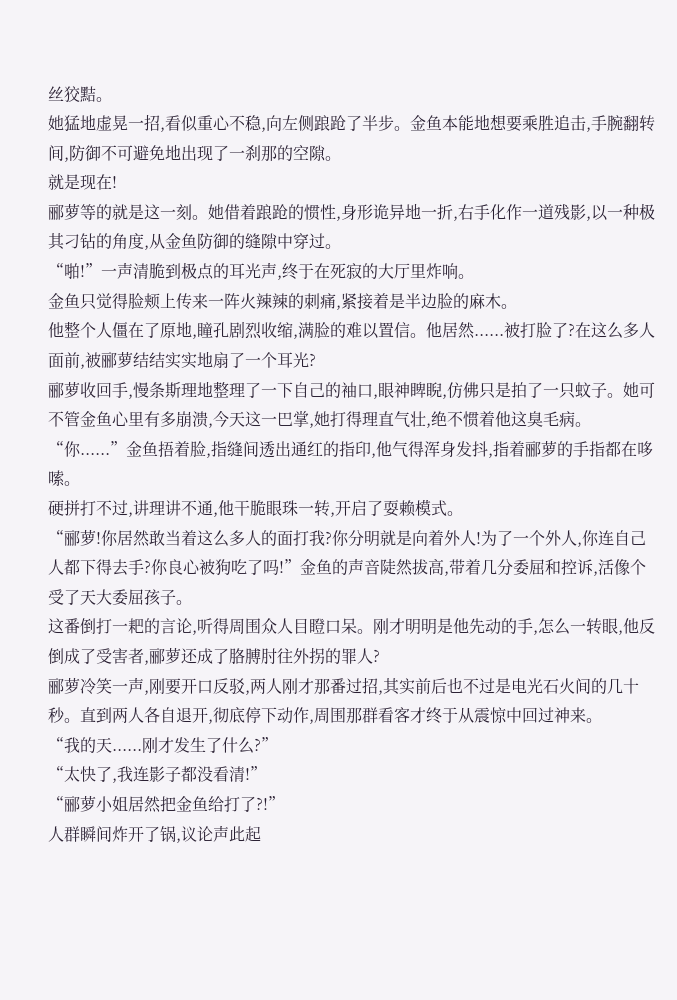丝狡黠。
她猛地虚晃一招,看似重心不稳,向左侧踉跄了半步。金鱼本能地想要乘胜追击,手腕翻转间,防御不可避免地出现了一刹那的空隙。
就是现在!
郦萝等的就是这一刻。她借着踉跄的惯性,身形诡异地一折,右手化作一道残影,以一种极其刁钻的角度,从金鱼防御的缝隙中穿过。
“啪!”一声清脆到极点的耳光声,终于在死寂的大厅里炸响。
金鱼只觉得脸颊上传来一阵火辣辣的刺痛,紧接着是半边脸的麻木。
他整个人僵在了原地,瞳孔剧烈收缩,满脸的难以置信。他居然......被打脸了?在这么多人面前,被郦萝结结实实地扇了一个耳光?
郦萝收回手,慢条斯理地整理了一下自己的袖口,眼神睥睨,仿佛只是拍了一只蚊子。她可不管金鱼心里有多崩溃,今天这一巴掌,她打得理直气壮,绝不惯着他这臭毛病。
“你......”金鱼捂着脸,指缝间透出通红的指印,他气得浑身发抖,指着郦萝的手指都在哆嗦。
硬拼打不过,讲理讲不通,他干脆眼珠一转,开启了耍赖模式。
“郦萝!你居然敢当着这么多人的面打我?你分明就是向着外人!为了一个外人,你连自己人都下得去手?你良心被狗吃了吗!”金鱼的声音陡然拔高,带着几分委屈和控诉,活像个受了天大委屈孩子。
这番倒打一耙的言论,听得周围众人目瞪口呆。刚才明明是他先动的手,怎么一转眼,他反倒成了受害者,郦萝还成了胳膊肘往外拐的罪人?
郦萝冷笑一声,刚要开口反驳,两人刚才那番过招,其实前后也不过是电光石火间的几十秒。直到两人各自退开,彻底停下动作,周围那群看客才终于从震惊中回过神来。
“我的天......刚才发生了什么?”
“太快了,我连影子都没看清!”
“郦萝小姐居然把金鱼给打了?!”
人群瞬间炸开了锅,议论声此起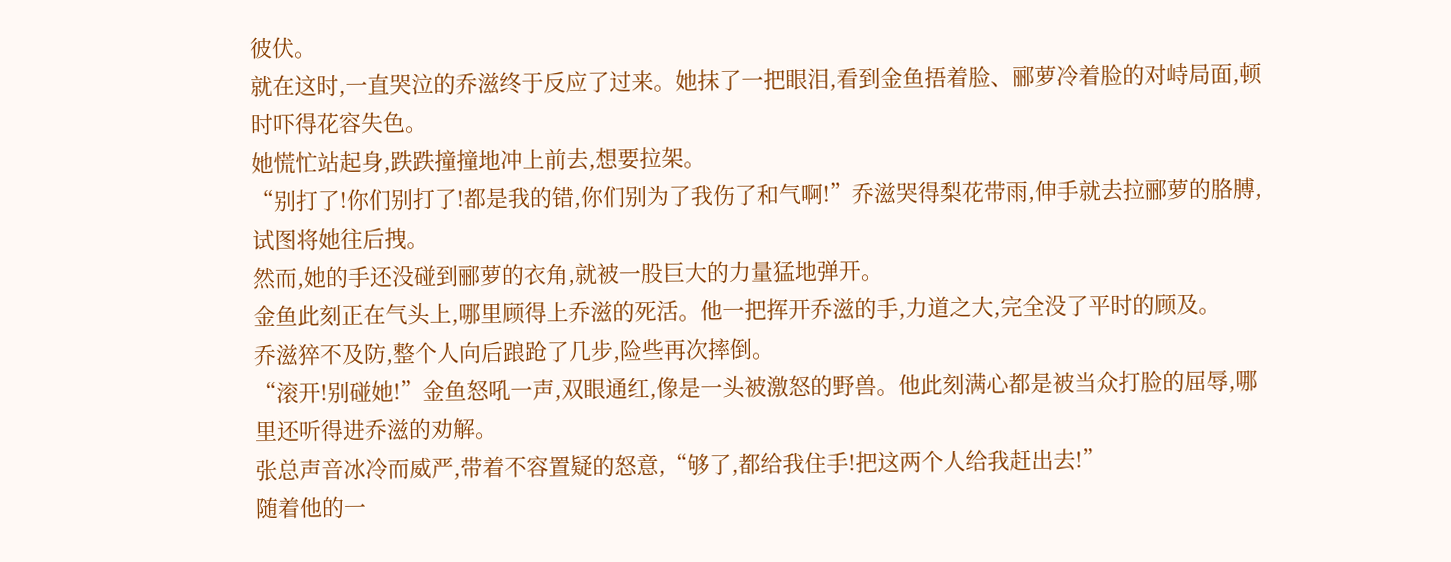彼伏。
就在这时,一直哭泣的乔滋终于反应了过来。她抹了一把眼泪,看到金鱼捂着脸、郦萝冷着脸的对峙局面,顿时吓得花容失色。
她慌忙站起身,跌跌撞撞地冲上前去,想要拉架。
“别打了!你们别打了!都是我的错,你们别为了我伤了和气啊!”乔滋哭得梨花带雨,伸手就去拉郦萝的胳膊,试图将她往后拽。
然而,她的手还没碰到郦萝的衣角,就被一股巨大的力量猛地弹开。
金鱼此刻正在气头上,哪里顾得上乔滋的死活。他一把挥开乔滋的手,力道之大,完全没了平时的顾及。
乔滋猝不及防,整个人向后踉跄了几步,险些再次摔倒。
“滚开!别碰她!”金鱼怒吼一声,双眼通红,像是一头被激怒的野兽。他此刻满心都是被当众打脸的屈辱,哪里还听得进乔滋的劝解。
张总声音冰冷而威严,带着不容置疑的怒意,“够了,都给我住手!把这两个人给我赶出去!”
随着他的一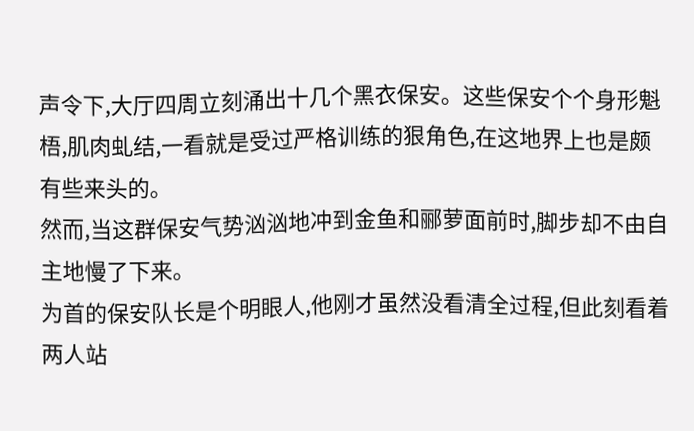声令下,大厅四周立刻涌出十几个黑衣保安。这些保安个个身形魁梧,肌肉虬结,一看就是受过严格训练的狠角色,在这地界上也是颇有些来头的。
然而,当这群保安气势汹汹地冲到金鱼和郦萝面前时,脚步却不由自主地慢了下来。
为首的保安队长是个明眼人,他刚才虽然没看清全过程,但此刻看着两人站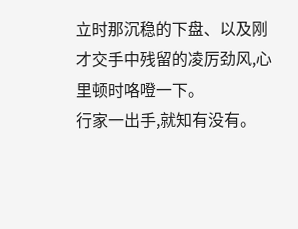立时那沉稳的下盘、以及刚才交手中残留的凌厉劲风,心里顿时咯噔一下。
行家一出手,就知有没有。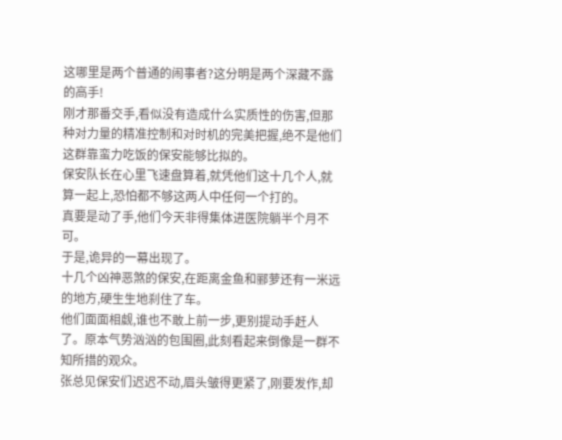这哪里是两个普通的闹事者?这分明是两个深藏不露的高手!
刚才那番交手,看似没有造成什么实质性的伤害,但那种对力量的精准控制和对时机的完美把握,绝不是他们这群靠蛮力吃饭的保安能够比拟的。
保安队长在心里飞速盘算着,就凭他们这十几个人,就算一起上,恐怕都不够这两人中任何一个打的。
真要是动了手,他们今天非得集体进医院躺半个月不可。
于是,诡异的一幕出现了。
十几个凶神恶煞的保安,在距离金鱼和郦萝还有一米远的地方,硬生生地刹住了车。
他们面面相觑,谁也不敢上前一步,更别提动手赶人了。原本气势汹汹的包围圈,此刻看起来倒像是一群不知所措的观众。
张总见保安们迟迟不动,眉头皱得更紧了,刚要发作,却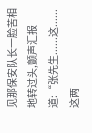见那保安队长一脸苦相地转过头,颤声汇报道:“张先生......这......这两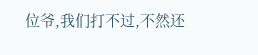位爷,我们打不过,不然还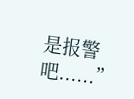是报警吧......”